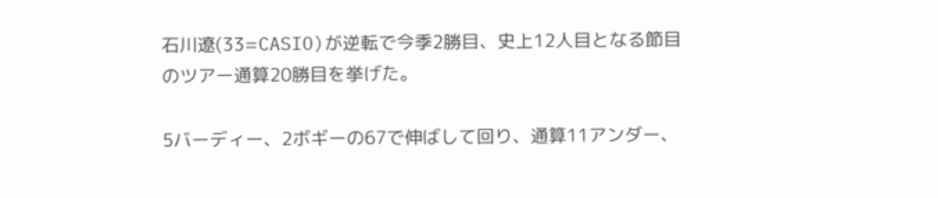石川遼(33=CASIO)が逆転で今季2勝目、史上12人目となる節目のツアー通算20勝目を挙げた。

5バーディー、2ボギーの67で伸ばして回り、通算11アンダー、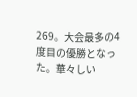269。大会最多の4度目の優勝となった。華々しい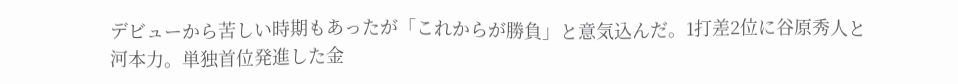デビューから苦しい時期もあったが「これからが勝負」と意気込んだ。1打差2位に谷原秀人と河本力。単独首位発進した金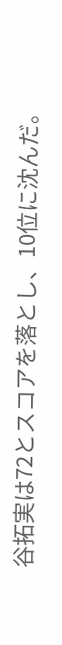谷拓実は72とスコアを落とし、10位に沈んだ。